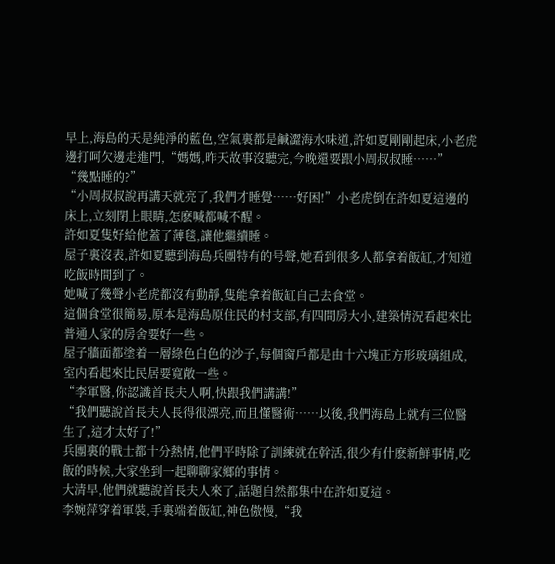早上,海島的天是純淨的藍色,空氣裏都是鹹澀海水味道,許如夏剛剛起床,小老虎邊打呵欠邊走進門,“媽媽,昨天故事沒聽完,今晚還要跟小周叔叔睡……”
“幾點睡的?”
“小周叔叔說再講天就亮了,我們才睡覺……好困!”小老虎倒在許如夏這邊的床上,立刻閉上眼睛,怎麽喊都喊不醒。
許如夏隻好給他蓋了薄毯,讓他繼續睡。
屋子裏沒表,許如夏聽到海島兵團特有的号聲,她看到很多人都拿着飯缸,才知道吃飯時間到了。
她喊了幾聲小老虎都沒有動靜,隻能拿着飯缸自己去食堂。
這個食堂很簡易,原本是海島原住民的村支部,有四間房大小,建築情況看起來比普通人家的房舍要好一些。
屋子牆面都塗着一層綠色白色的沙子,每個窗戶都是由十六塊正方形玻璃組成,室内看起來比民居要寬敞一些。
“李軍醫,你認識首長夫人啊,快跟我們講講!”
“我們聽說首長夫人長得很漂亮,而且懂醫術……以後,我們海島上就有三位醫生了,這才太好了!”
兵團裏的戰士都十分熱情,他們平時除了訓練就在幹活,很少有什麽新鮮事情,吃飯的時候,大家坐到一起聊聊家鄉的事情。
大清早,他們就聽說首長夫人來了,話題自然都集中在許如夏這。
李婉萍穿着軍裝,手裏端着飯缸,神色傲慢,“我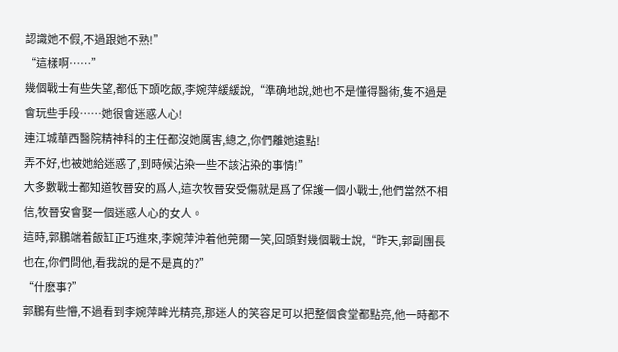認識她不假,不過跟她不熟!”
“這樣啊……”
幾個戰士有些失望,都低下頭吃飯,李婉萍緩緩說,“準确地說,她也不是懂得醫術,隻不過是會玩些手段……她很會迷惑人心!
連江城華西醫院精神科的主任都沒她厲害,總之,你們離她遠點!
弄不好,也被她給迷惑了,到時候沾染一些不該沾染的事情!”
大多數戰士都知道牧晉安的爲人,這次牧晉安受傷就是爲了保護一個小戰士,他們當然不相信,牧晉安會娶一個迷惑人心的女人。
這時,郭鵬端着飯缸正巧進來,李婉萍沖着他莞爾一笑,回頭對幾個戰士說,“昨天,郭副團長也在,你們問他,看我說的是不是真的?”
“什麽事?”
郭鵬有些懵,不過看到李婉萍眸光精亮,那迷人的笑容足可以把整個食堂都點亮,他一時都不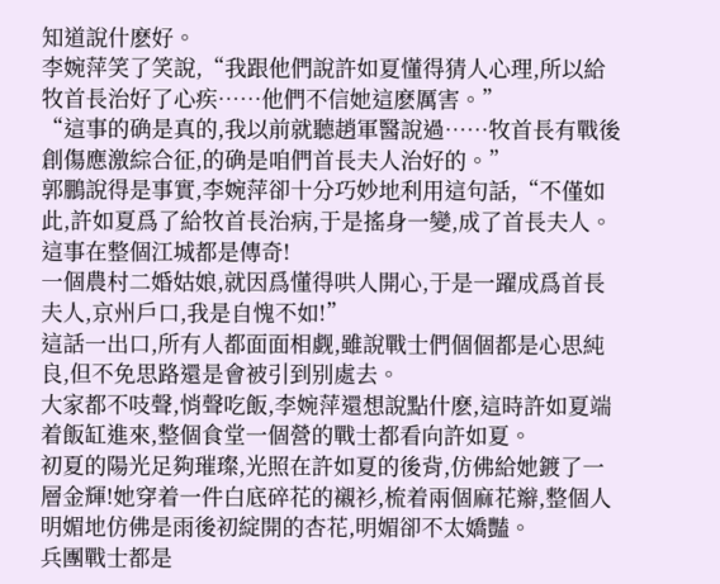知道說什麽好。
李婉萍笑了笑說,“我跟他們說許如夏懂得猜人心理,所以給牧首長治好了心疾……他們不信她這麽厲害。”
“這事的确是真的,我以前就聽趙軍醫說過……牧首長有戰後創傷應激綜合征,的确是咱們首長夫人治好的。”
郭鵬說得是事實,李婉萍卻十分巧妙地利用這句話,“不僅如此,許如夏爲了給牧首長治病,于是搖身一變,成了首長夫人。
這事在整個江城都是傳奇!
一個農村二婚姑娘,就因爲懂得哄人開心,于是一躍成爲首長夫人,京州戶口,我是自愧不如!”
這話一出口,所有人都面面相觑,雖說戰士們個個都是心思純良,但不免思路還是會被引到别處去。
大家都不吱聲,悄聲吃飯,李婉萍還想說點什麽,這時許如夏端着飯缸進來,整個食堂一個營的戰士都看向許如夏。
初夏的陽光足夠璀璨,光照在許如夏的後背,仿佛給她鍍了一層金輝!她穿着一件白底碎花的襯衫,梳着兩個麻花辮,整個人明媚地仿佛是雨後初綻開的杏花,明媚卻不太嬌豔。
兵團戰士都是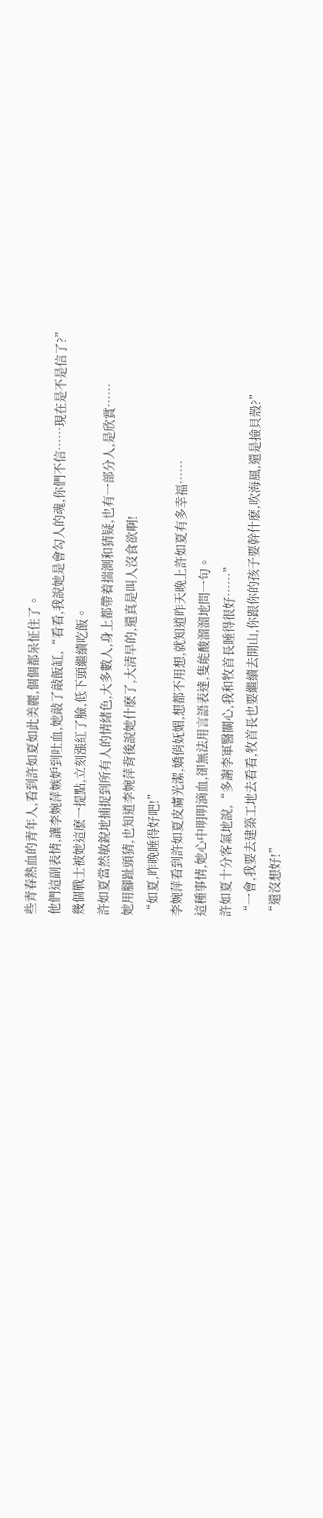些青春熱血的青年人,看到許如夏如此美麗,個個都呆怔住了。
他們這副表情,讓李婉萍嫉妒到吐血,她敲了敲飯缸,“看看,我說她是會勾人的魂,你們不信……現在是不是信了?”
幾個戰士被她這麽一提點,立刻漲紅了臉,低下頭繼續吃飯。
許如夏當然敏銳地捕捉到所有人的情緒色,大多數人,身上都帶着揣測和猜疑,也有一部分人,是欣賞……
她用腳趾頭猜,也知道李婉萍背後說她什麽了,大清早的,還真是叫人沒食欲啊!
“如夏,昨晚睡得好吧!”
李婉萍看到許如夏皮膚光潔,嬌俏妩媚,想都不用想,就知道昨天晚上許如夏有多幸福……
這種事情,她心中明明滴血,卻無法用言語表達,隻能酸溜溜地問一句。
許如夏十分客氣地說,“多謝李軍醫關心,我和牧首長睡得很好……”
“一會,我要去建築工地去看看,牧首長也要繼續去開山,你跟你的孩子要幹什麽,吹海風,還是撿貝殼?”
“還沒想好!”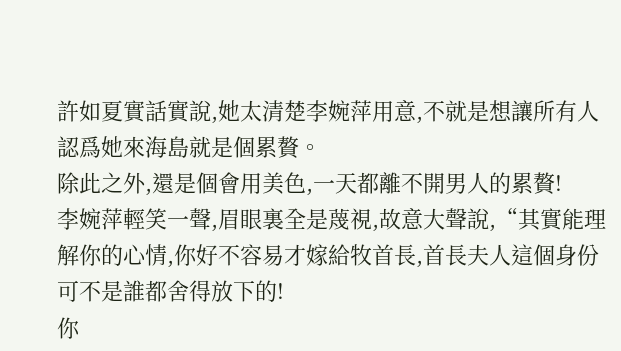許如夏實話實說,她太清楚李婉萍用意,不就是想讓所有人認爲她來海島就是個累贅。
除此之外,還是個會用美色,一天都離不開男人的累贅!
李婉萍輕笑一聲,眉眼裏全是蔑視,故意大聲說,“其實能理解你的心情,你好不容易才嫁給牧首長,首長夫人這個身份可不是誰都舍得放下的!
你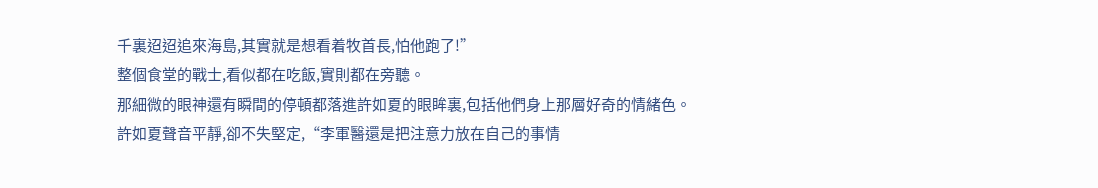千裏迢迢追來海島,其實就是想看着牧首長,怕他跑了!”
整個食堂的戰士,看似都在吃飯,實則都在旁聽。
那細微的眼神還有瞬間的停頓都落進許如夏的眼眸裏,包括他們身上那層好奇的情緒色。
許如夏聲音平靜,卻不失堅定,“李軍醫還是把注意力放在自己的事情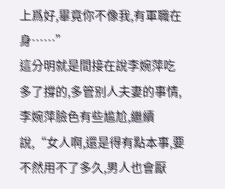上爲好,畢竟你不像我,有軍職在身……”
這分明就是間接在說李婉萍吃多了撐的,多管别人夫妻的事情,李婉萍臉色有些尴尬,繼續說,“女人啊,還是得有點本事,要不然用不了多久,男人也會厭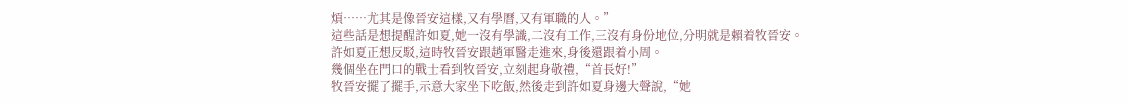煩……尤其是像晉安這樣,又有學曆,又有軍職的人。”
這些話是想提醒許如夏,她一沒有學識,二沒有工作,三沒有身份地位,分明就是賴着牧晉安。
許如夏正想反駁,這時牧晉安跟趙軍醫走進來,身後還跟着小周。
幾個坐在門口的戰士看到牧晉安,立刻起身敬禮,“首長好!”
牧晉安擺了擺手,示意大家坐下吃飯,然後走到許如夏身邊大聲說,“她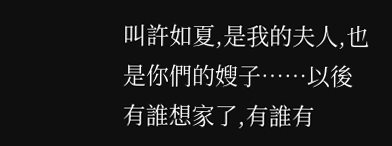叫許如夏,是我的夫人,也是你們的嫂子……以後有誰想家了,有誰有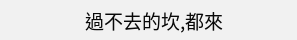過不去的坎,都來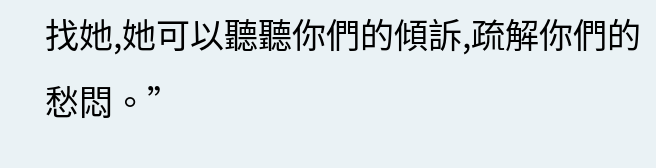找她,她可以聽聽你們的傾訴,疏解你們的愁悶。”